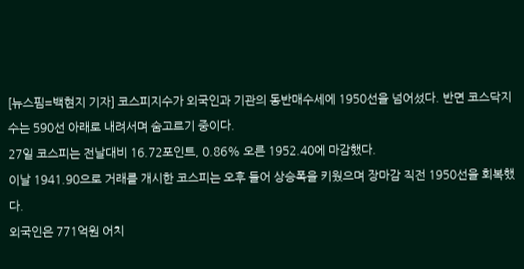[뉴스핌=백현지 기자] 코스피지수가 외국인과 기관의 동반매수세에 1950선을 넘어섰다. 반면 코스닥지수는 590선 아래로 내려서며 숨고르기 중이다.
27일 코스피는 전날대비 16.72포인트, 0.86% 오른 1952.40에 마감했다.
이날 1941.90으로 거래를 개시한 코스피는 오후 들어 상승폭을 키웠으며 장마감 직전 1950선을 회복했다.
외국인은 771억원 어치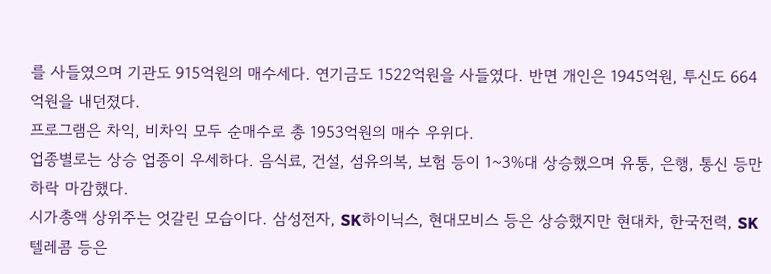를 사들였으며 기관도 915억원의 매수세다. 연기금도 1522억원을 사들였다. 반면 개인은 1945억원, 투신도 664억원을 내던졌다.
프로그램은 차익, 비차익 모두 순매수로 총 1953억원의 매수 우위다.
업종별로는 상승 업종이 우세하다. 음식료, 건설, 섬유의복, 보험 등이 1~3%대 상승했으며 유통, 은행, 통신 등만 하락 마감했다.
시가총액 상위주는 엇갈린 모습이다. 삼성전자, SK하이닉스, 현대모비스 등은 상승했지만 현대차, 한국전력, SK텔레콤 등은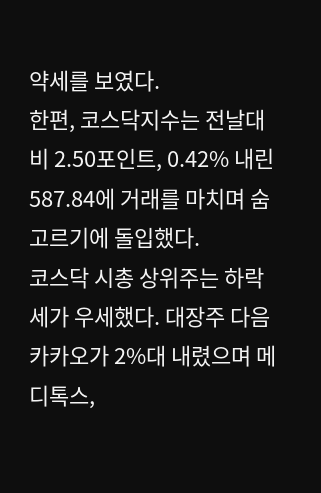약세를 보였다.
한편, 코스닥지수는 전날대비 2.50포인트, 0.42% 내린 587.84에 거래를 마치며 숨고르기에 돌입했다.
코스닥 시총 상위주는 하락세가 우세했다. 대장주 다음카카오가 2%대 내렸으며 메디톡스,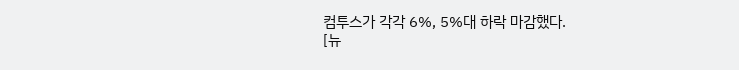컴투스가 각각 6%, 5%대 하락 마감했다.
[뉴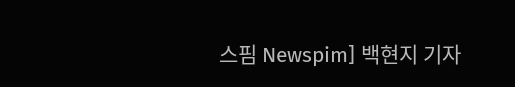스핌 Newspim] 백현지 기자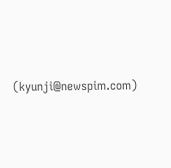(kyunji@newspim.com)